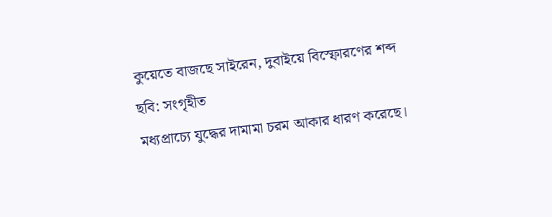কুয়েতে বাজছে সাইরেন, দুবাইয়ে বিস্ফোরণের শব্দ
ছবি: সংগৃহীত
মধ্যপ্রাচ্যে যুদ্ধের দামামা চরম আকার ধারণ করেছে।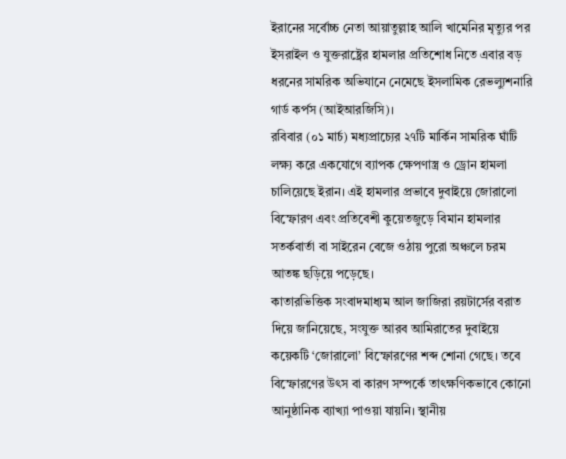ইরানের সর্বোচ্চ নেতা আয়াতুল্লাহ আলি খামেনির মৃত্যুর পর ইসরাইল ও যুক্তরাষ্ট্রের হামলার প্রতিশোধ নিতে এবার বড় ধরনের সামরিক অভিযানে নেমেছে ইসলামিক রেভল্যুশনারি গার্ড কর্পস (আইআরজিসি)।
রবিবার (০১ মার্চ) মধ্যপ্রাচ্যের ২৭টি মার্কিন সামরিক ঘাঁটি লক্ষ্য করে একযোগে ব্যাপক ক্ষেপণাস্ত্র ও ড্রোন হামলা চালিয়েছে ইরান। এই হামলার প্রভাবে দুবাইয়ে জোরালো বিস্ফোরণ এবং প্রতিবেশী কুয়েতজুড়ে বিমান হামলার সতর্কবার্তা বা সাইরেন বেজে ওঠায় পুরো অঞ্চলে চরম আতঙ্ক ছড়িয়ে পড়েছে।
কাতারভিত্তিক সংবাদমাধ্যম আল জাজিরা রয়টার্সের বরাত দিয়ে জানিয়েছে, সংযুক্ত আরব আমিরাতের দুবাইয়ে কয়েকটি ‘জোরালো’ বিস্ফোরণের শব্দ শোনা গেছে। তবে বিস্ফোরণের উৎস বা কারণ সম্পর্কে তাৎক্ষণিকভাবে কোনো আনুষ্ঠানিক ব্যাখ্যা পাওয়া যায়নি। স্থানীয়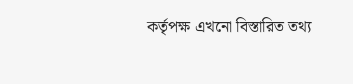কর্তৃপক্ষ এখনো বিস্তারিত তথ্য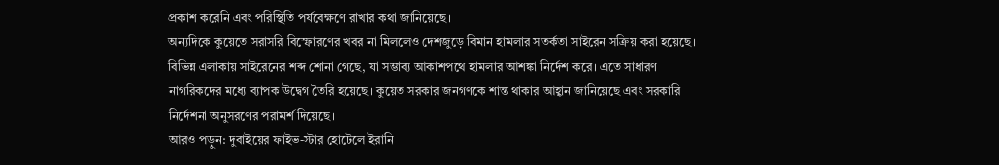প্রকাশ করেনি এবং পরিস্থিতি পর্যবেক্ষণে রাখার কথা জানিয়েছে।
অন্যদিকে কুয়েতে সরাসরি বিস্ফোরণের খবর না মিললেও দেশজুড়ে বিমান হামলার সতর্কতা সাইরেন সক্রিয় করা হয়েছে। বিভিন্ন এলাকায় সাইরেনের শব্দ শোনা গেছে, যা সম্ভাব্য আকাশপথে হামলার আশঙ্কা নির্দেশ করে। এতে সাধারণ নাগরিকদের মধ্যে ব্যাপক উদ্বেগ তৈরি হয়েছে। কুয়েত সরকার জনগণকে শান্ত থাকার আহ্বান জানিয়েছে এবং সরকারি নির্দেশনা অনুসরণের পরামর্শ দিয়েছে।
আরও পড়ুন: দুবাইয়ের ফাইভ-স্টার হোটেলে ইরানি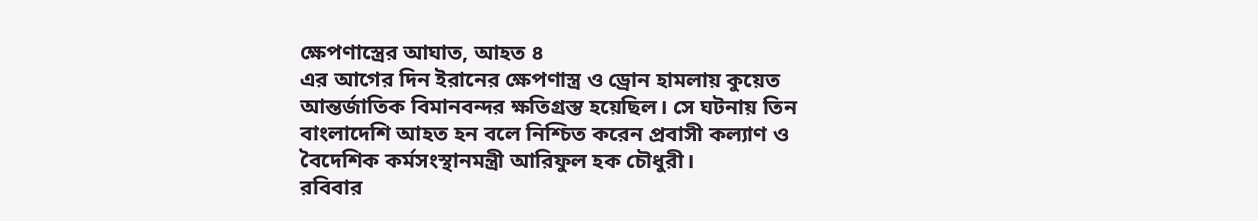ক্ষেপণাস্ত্রের আঘাত, আহত ৪
এর আগের দিন ইরানের ক্ষেপণাস্ত্র ও ড্রোন হামলায় কুয়েত আন্তর্জাতিক বিমানবন্দর ক্ষতিগ্রস্ত হয়েছিল। সে ঘটনায় তিন বাংলাদেশি আহত হন বলে নিশ্চিত করেন প্রবাসী কল্যাণ ও বৈদেশিক কর্মসংস্থানমন্ত্রী আরিফুল হক চৌধুরী।
রবিবার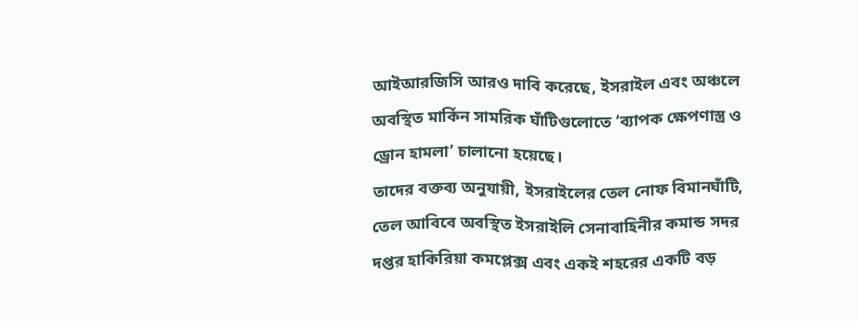আইআরজিসি আরও দাবি করেছে, ইসরাইল এবং অঞ্চলে অবস্থিত মার্কিন সামরিক ঘাঁটিগুলোতে ‘ব্যাপক ক্ষেপণাস্ত্র ও ড্রোন হামলা’ চালানো হয়েছে।
তাদের বক্তব্য অনুযায়ী, ইসরাইলের তেল নোফ বিমানঘাঁটি, তেল আবিবে অবস্থিত ইসরাইলি সেনাবাহিনীর কমান্ড সদর দপ্তর হাকিরিয়া কমপ্লেক্স এবং একই শহরের একটি বড়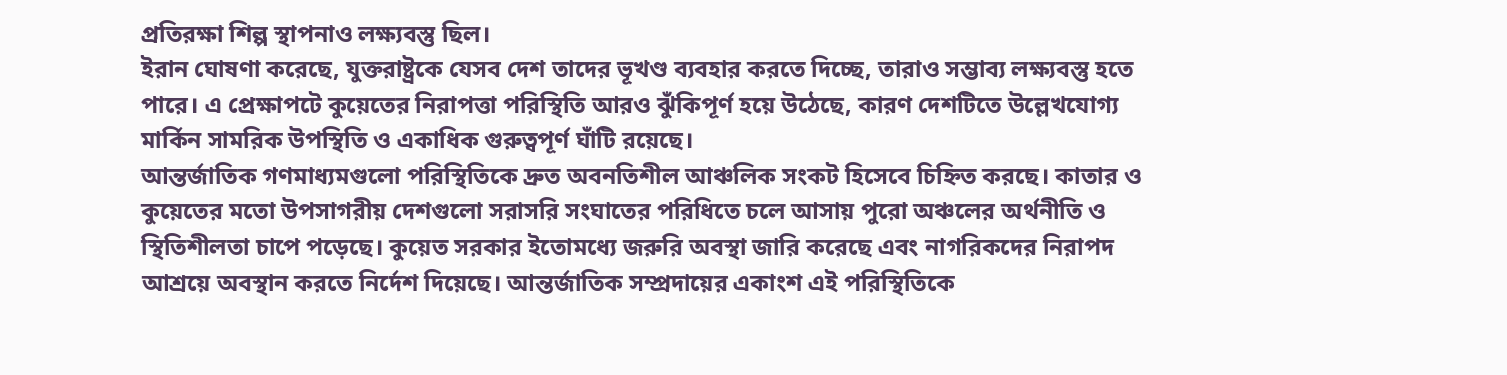প্রতিরক্ষা শিল্প স্থাপনাও লক্ষ্যবস্তু ছিল।
ইরান ঘোষণা করেছে, যুক্তরাষ্ট্রকে যেসব দেশ তাদের ভূখণ্ড ব্যবহার করতে দিচ্ছে, তারাও সম্ভাব্য লক্ষ্যবস্তু হতে পারে। এ প্রেক্ষাপটে কুয়েতের নিরাপত্তা পরিস্থিতি আরও ঝুঁকিপূর্ণ হয়ে উঠেছে, কারণ দেশটিতে উল্লেখযোগ্য মার্কিন সামরিক উপস্থিতি ও একাধিক গুরুত্বপূর্ণ ঘাঁটি রয়েছে।
আন্তর্জাতিক গণমাধ্যমগুলো পরিস্থিতিকে দ্রুত অবনতিশীল আঞ্চলিক সংকট হিসেবে চিহ্নিত করছে। কাতার ও কুয়েতের মতো উপসাগরীয় দেশগুলো সরাসরি সংঘাতের পরিধিতে চলে আসায় পুরো অঞ্চলের অর্থনীতি ও স্থিতিশীলতা চাপে পড়েছে। কুয়েত সরকার ইতোমধ্যে জরুরি অবস্থা জারি করেছে এবং নাগরিকদের নিরাপদ আশ্রয়ে অবস্থান করতে নির্দেশ দিয়েছে। আন্তর্জাতিক সম্প্রদায়ের একাংশ এই পরিস্থিতিকে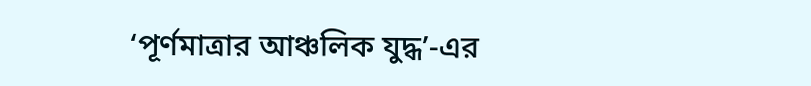‘পূর্ণমাত্রার আঞ্চলিক যুদ্ধ’-এর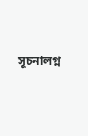সূচনালগ্ন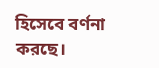হিসেবে বর্ণনা করছে।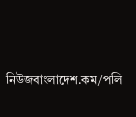নিউজবাংলাদেশ.কম/পলি